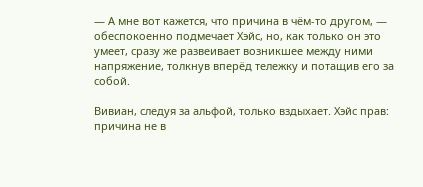— А мне вот кажется, что причина в чём-то другом, — обеспокоенно подмечает Хэйс, но, как только он это умеет, сразу же развеивает возникшее между ними напряжение, толкнув вперёд тележку и потащив его за собой.

Вивиан, следуя за альфой, только вздыхает. Хэйс прав: причина не в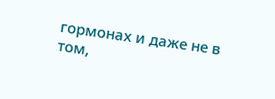гормонах и даже не в том,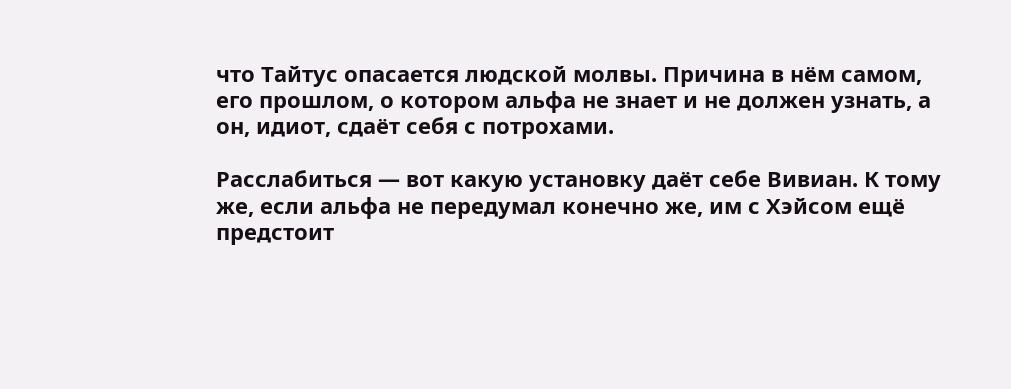что Тайтус опасается людской молвы. Причина в нём самом, его прошлом, о котором альфа не знает и не должен узнать, а он, идиот, сдаёт себя с потрохами.

Расслабиться — вот какую установку даёт себе Вивиан. К тому же, если альфа не передумал конечно же, им с Хэйсом ещё предстоит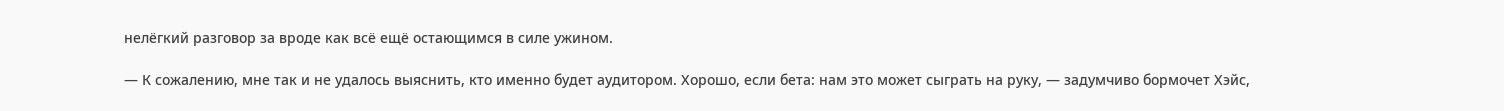нелёгкий разговор за вроде как всё ещё остающимся в силе ужином.

— К сожалению, мне так и не удалось выяснить, кто именно будет аудитором. Хорошо, если бета: нам это может сыграть на руку, — задумчиво бормочет Хэйс,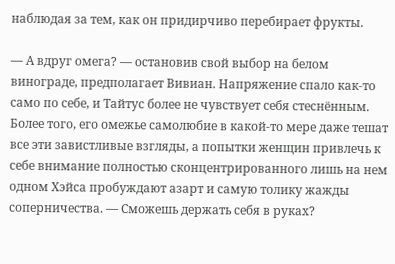наблюдая за тем, как он придирчиво перебирает фрукты.

— А вдруг омега? — остановив свой выбор на белом винограде, предполагает Вивиан. Напряжение спало как-то само по себе, и Тайтус более не чувствует себя стеснённым. Более того, его омежье самолюбие в какой-то мере даже тешат все эти завистливые взгляды, а попытки женщин привлечь к себе внимание полностью сконцентрированного лишь на нем одном Хэйса пробуждают азарт и самую толику жажды соперничества. — Сможешь держать себя в руках?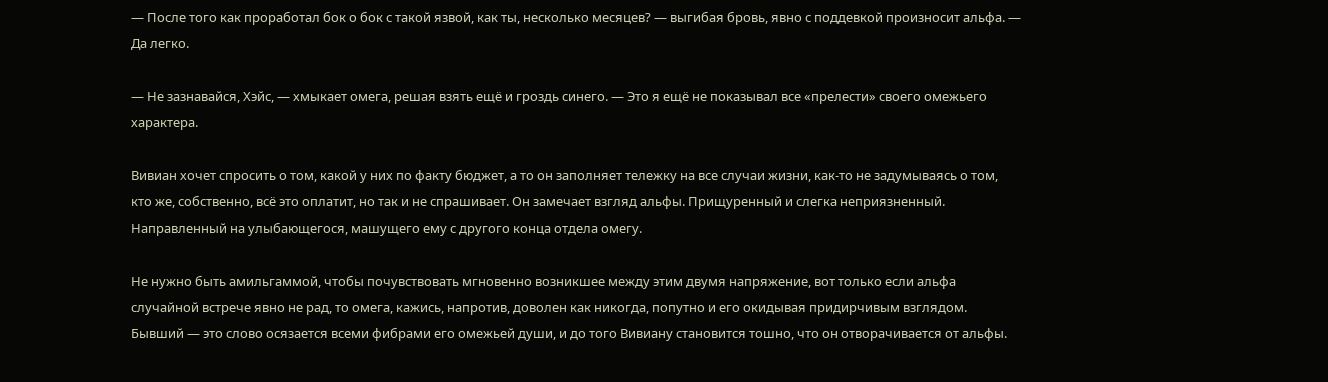— После того как проработал бок о бок с такой язвой, как ты, несколько месяцев? — выгибая бровь, явно с поддевкой произносит альфа. — Да легко.

— Не зазнавайся, Хэйс, — хмыкает омега, решая взять ещё и гроздь синего. — Это я ещё не показывал все «прелести» своего омежьего характера.

Вивиан хочет спросить о том, какой у них по факту бюджет, а то он заполняет тележку на все случаи жизни, как-то не задумываясь о том, кто же, собственно, всё это оплатит, но так и не спрашивает. Он замечает взгляд альфы. Прищуренный и слегка неприязненный. Направленный на улыбающегося, машущего ему с другого конца отдела омегу.

Не нужно быть амильгаммой, чтобы почувствовать мгновенно возникшее между этим двумя напряжение, вот только если альфа случайной встрече явно не рад, то омега, кажись, напротив, доволен как никогда, попутно и его окидывая придирчивым взглядом. Бывший — это слово осязается всеми фибрами его омежьей души, и до того Вивиану становится тошно, что он отворачивается от альфы.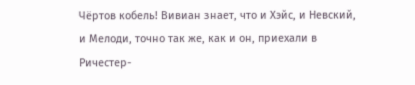Чёртов кобель! Вивиан знает, что и Хэйс, и Невский, и Мелоди, точно так же, как и он, приехали в Ричестер-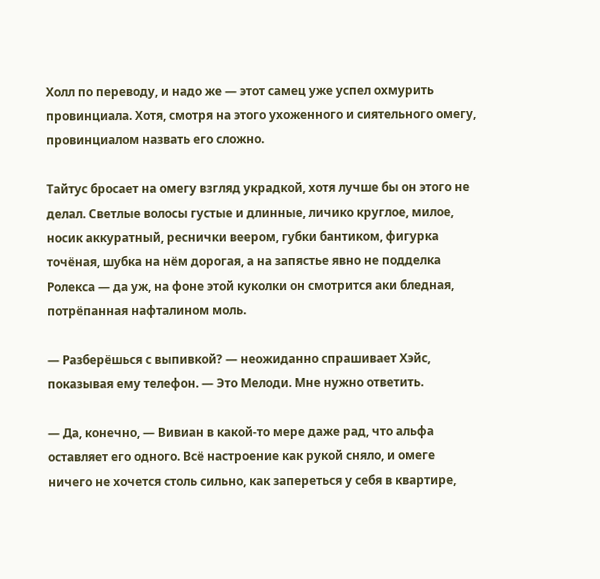Холл по переводу, и надо же — этот самец уже успел охмурить провинциала. Хотя, смотря на этого ухоженного и сиятельного омегу, провинциалом назвать его сложно.

Тайтус бросает на омегу взгляд украдкой, хотя лучше бы он этого не делал. Светлые волосы густые и длинные, личико круглое, милое, носик аккуратный, реснички веером, губки бантиком, фигурка точёная, шубка на нём дорогая, а на запястье явно не подделка Ролекса — да уж, на фоне этой куколки он смотрится аки бледная, потрёпанная нафталином моль.

— Разберёшься с выпивкой? — неожиданно спрашивает Хэйс, показывая ему телефон. — Это Мелоди. Мне нужно ответить.

— Да, конечно, — Вивиан в какой-то мере даже рад, что альфа оставляет его одного. Всё настроение как рукой сняло, и омеге ничего не хочется столь сильно, как запереться у себя в квартире,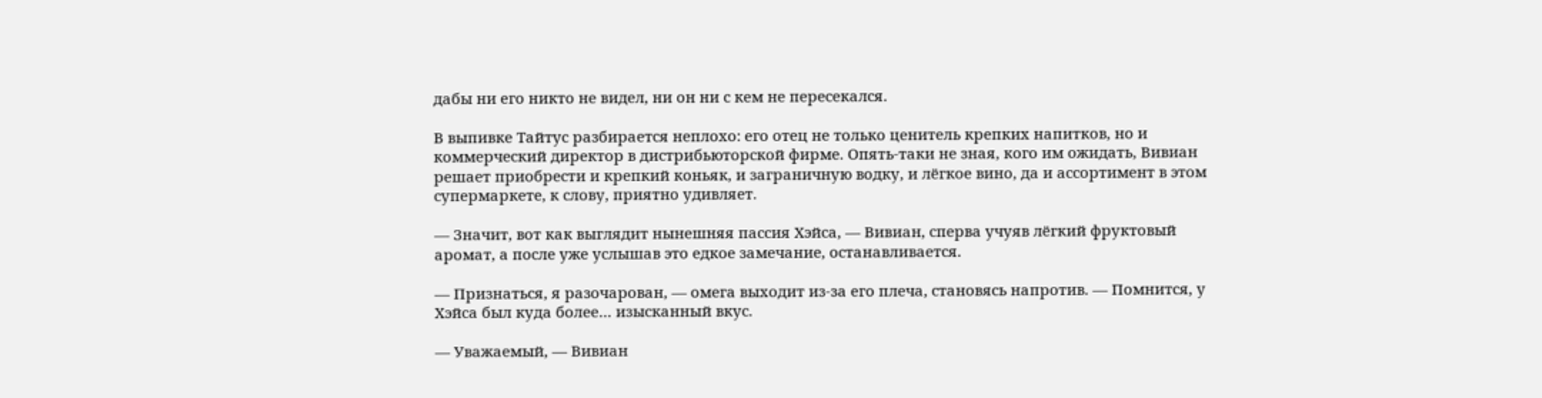дабы ни его никто не видел, ни он ни с кем не пересекался.

В выпивке Тайтус разбирается неплохо: его отец не только ценитель крепких напитков, но и коммерческий директор в дистрибьюторской фирме. Опять-таки не зная, кого им ожидать, Вивиан решает приобрести и крепкий коньяк, и заграничную водку, и лёгкое вино, да и ассортимент в этом супермаркете, к слову, приятно удивляет.

— Значит, вот как выглядит нынешняя пассия Хэйса, — Вивиан, сперва учуяв лёгкий фруктовый аромат, а после уже услышав это едкое замечание, останавливается.

— Признаться, я разочарован, — омега выходит из-за его плеча, становясь напротив. — Помнится, у Хэйса был куда более… изысканный вкус.

— Уважаемый, — Вивиан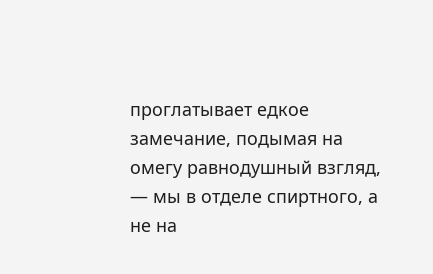проглатывает едкое замечание, подымая на омегу равнодушный взгляд, — мы в отделе спиртного, а не на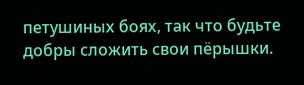петушиных боях, так что будьте добры сложить свои пёрышки.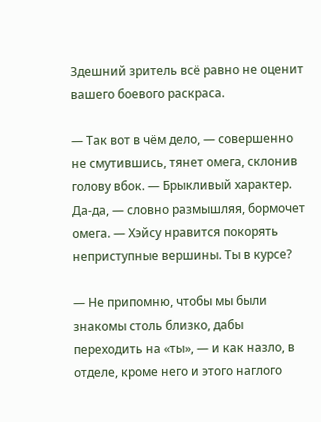Здешний зритель всё равно не оценит вашего боевого раскраса.

— Так вот в чём дело, — совершенно не смутившись, тянет омега, склонив голову вбок. — Брыкливый характер. Да-да, — словно размышляя, бормочет омега. — Хэйсу нравится покорять неприступные вершины. Ты в курсе?

— Не припомню, чтобы мы были знакомы столь близко, дабы переходить на «ты», — и как назло, в отделе, кроме него и этого наглого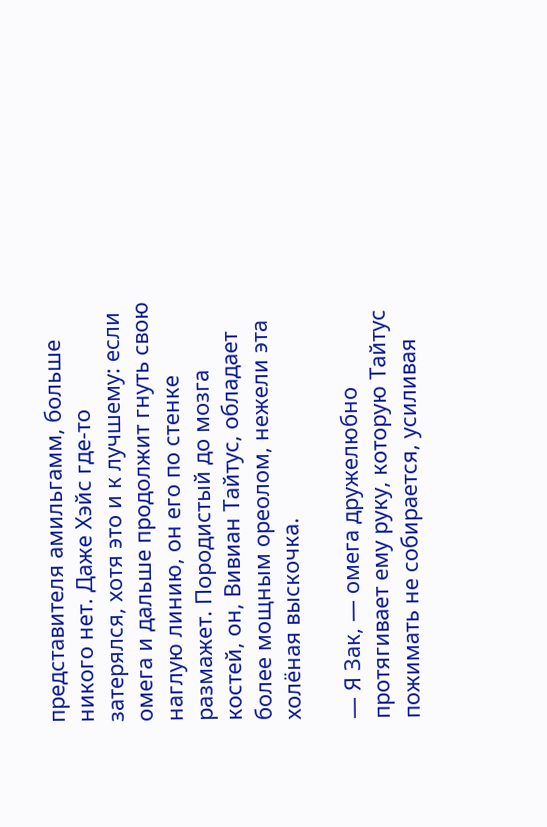представителя амильгамм, больше никого нет. Даже Хэйс где-то затерялся, хотя это и к лучшему: если омега и дальше продолжит гнуть свою наглую линию, он его по стенке размажет. Породистый до мозга костей, он, Вивиан Тайтус, обладает более мощным ореолом, нежели эта холёная выскочка.

— Я Зак, — омега дружелюбно протягивает ему руку, которую Тайтус пожимать не собирается, усиливая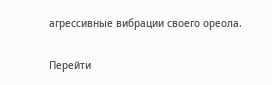агрессивные вибрации своего ореола.

Перейти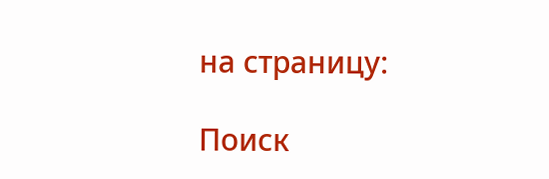на страницу:

Поиск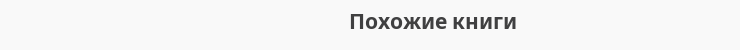Похожие книги